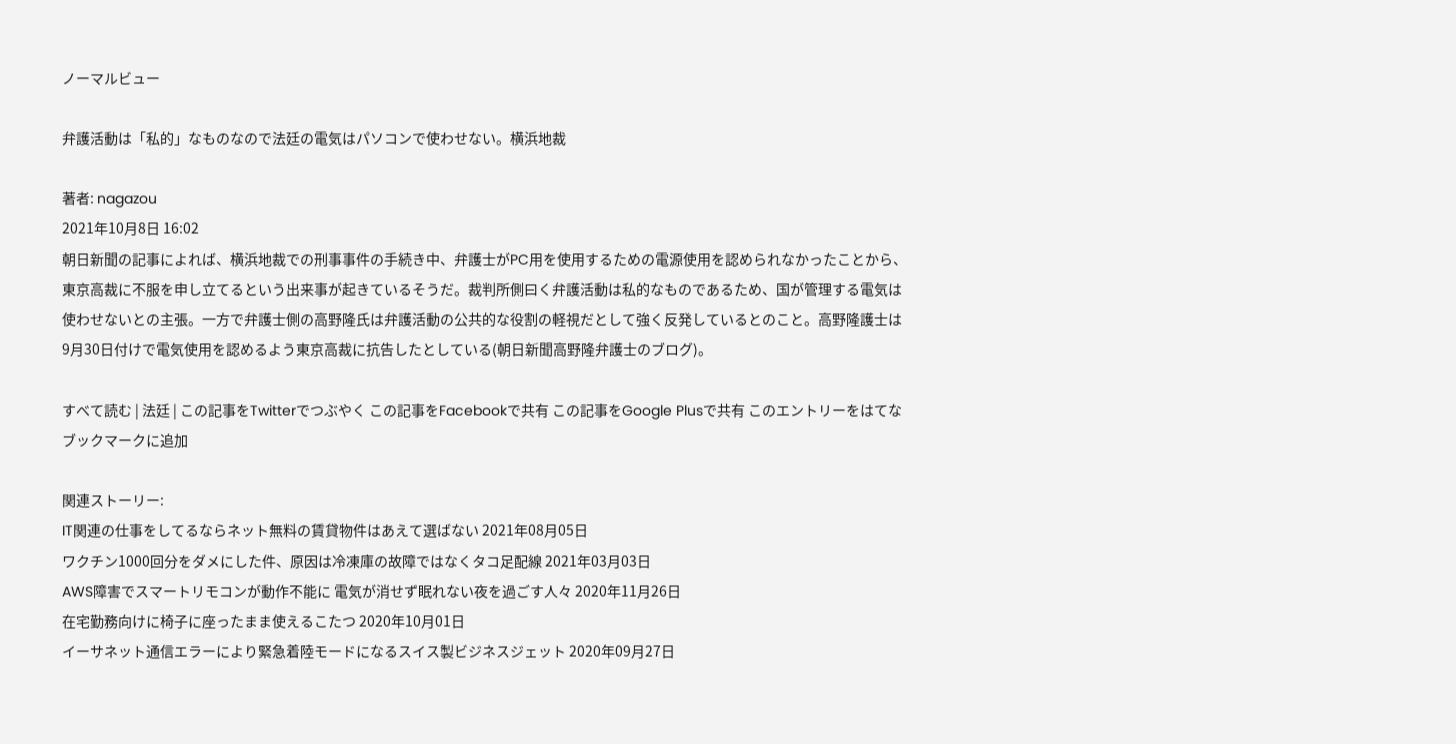ノーマルビュー

弁護活動は「私的」なものなので法廷の電気はパソコンで使わせない。横浜地裁

著者: nagazou
2021年10月8日 16:02
朝日新聞の記事によれば、横浜地裁での刑事事件の手続き中、弁護士がPC用を使用するための電源使用を認められなかったことから、東京高裁に不服を申し立てるという出来事が起きているそうだ。裁判所側曰く弁護活動は私的なものであるため、国が管理する電気は使わせないとの主張。一方で弁護士側の高野隆氏は弁護活動の公共的な役割の軽視だとして強く反発しているとのこと。高野隆護士は9月30日付けで電気使用を認めるよう東京高裁に抗告したとしている(朝日新聞高野隆弁護士のブログ)。

すべて読む | 法廷 | この記事をTwitterでつぶやく この記事をFacebookで共有 この記事をGoogle Plusで共有 このエントリーをはてなブックマークに追加

関連ストーリー:
IT関連の仕事をしてるならネット無料の賃貸物件はあえて選ばない 2021年08月05日
ワクチン1000回分をダメにした件、原因は冷凍庫の故障ではなくタコ足配線 2021年03月03日
AWS障害でスマートリモコンが動作不能に 電気が消せず眠れない夜を過ごす人々 2020年11月26日
在宅勤務向けに椅子に座ったまま使えるこたつ 2020年10月01日
イーサネット通信エラーにより緊急着陸モードになるスイス製ビジネスジェット 2020年09月27日